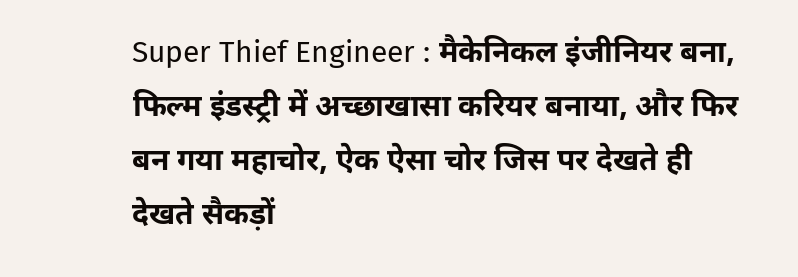Super Thief Engineer : मैकेनिकल इंजीनियर बना, फिल्म इंडस्ट्री में अच्छाखासा करियर बनाया, और फिर बन गया महाचोर, ऐक ऐसा चोर जिस पर देखते ही देखते सैकड़ों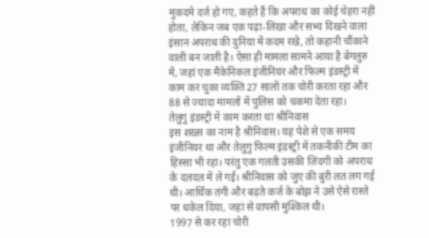मुकदमे दर्ज हो गए, कहते हैं कि अपराध का कोई चेहरा नहीं होता, लेकिन जब एक पढ़ा-लिखा और सभ्य दिखने वाला इंसान अपराध की दुनिया में कदम रखे, तो कहानी चौंकाने वाली बन जाती है। ऐसा ही मामला सामने आया है बेंगलुरु में, जहां एक मैकेनिकल इंजीनियर और फिल्म इंडस्ट्री में काम कर चुका व्यक्ति 27 सालों तक चोरी करता रहा और 88 से ज्यादा मामलों में पुलिस को चकमा देता रहा।
तेलुगु इंडस्ट्री में काम करता था श्रीनिवास
इस शख्स का नाम है श्रीनिवास। यह पेशे से एक समय इंजीनियर था और तेलुगु फिल्म इंडस्ट्री में तकनीकी टीम का हिस्सा भी रहा। परंतु एक गलती उसकी ज़िंदगी को अपराध के दलदल में ले गई। श्रीनिवास को जुए की बुरी लत लग गई थी। आर्थिक तंगी और बढ़ते कर्ज के बोझ ने उसे ऐसे रास्ते पर धकेल दिया, जहां से वापसी मुश्किल थी।
1997 से कर रहा चोरी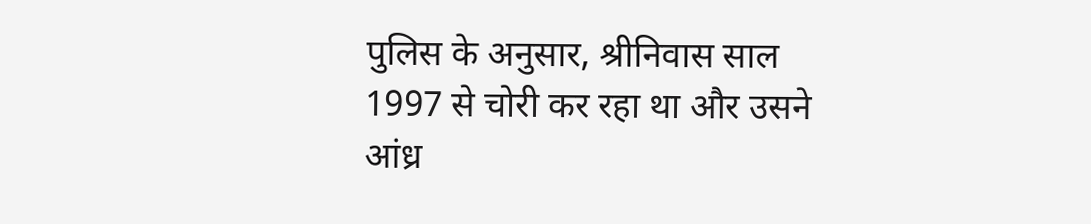पुलिस के अनुसार, श्रीनिवास साल 1997 से चोरी कर रहा था और उसने आंध्र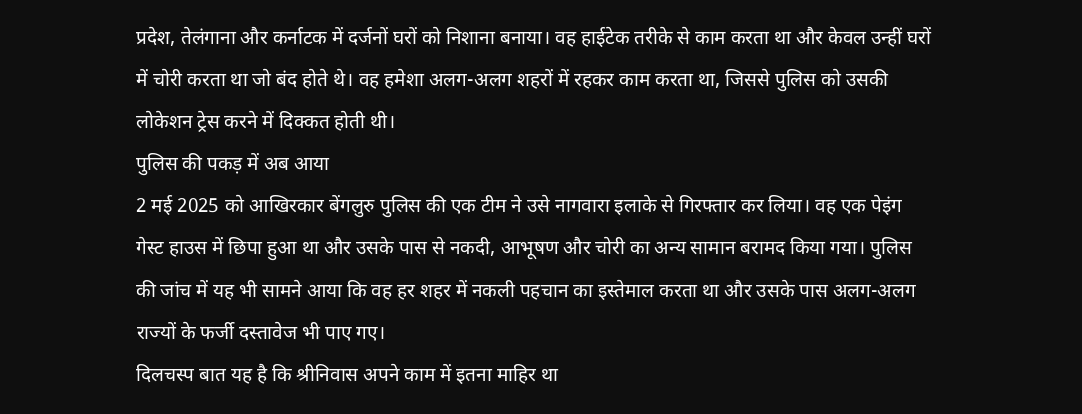प्रदेश, तेलंगाना और कर्नाटक में दर्जनों घरों को निशाना बनाया। वह हाईटेक तरीके से काम करता था और केवल उन्हीं घरों में चोरी करता था जो बंद होते थे। वह हमेशा अलग-अलग शहरों में रहकर काम करता था, जिससे पुलिस को उसकी लोकेशन ट्रेस करने में दिक्कत होती थी।
पुलिस की पकड़ में अब आया
2 मई 2025 को आखिरकार बेंगलुरु पुलिस की एक टीम ने उसे नागवारा इलाके से गिरफ्तार कर लिया। वह एक पेइंग गेस्ट हाउस में छिपा हुआ था और उसके पास से नकदी, आभूषण और चोरी का अन्य सामान बरामद किया गया। पुलिस की जांच में यह भी सामने आया कि वह हर शहर में नकली पहचान का इस्तेमाल करता था और उसके पास अलग-अलग राज्यों के फर्जी दस्तावेज भी पाए गए।
दिलचस्प बात यह है कि श्रीनिवास अपने काम में इतना माहिर था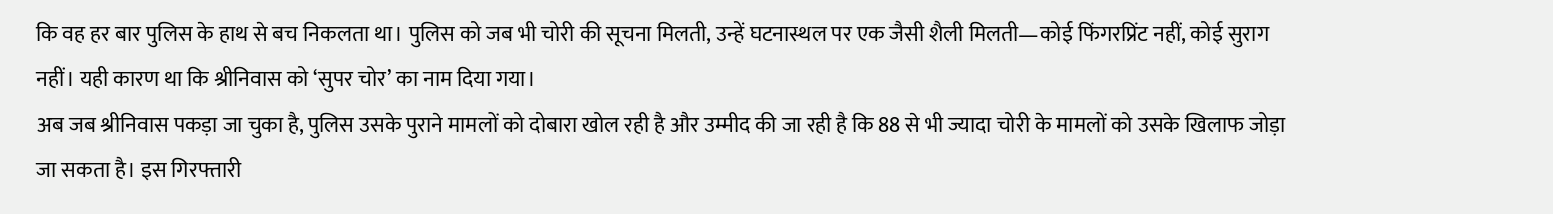कि वह हर बार पुलिस के हाथ से बच निकलता था। पुलिस को जब भी चोरी की सूचना मिलती, उन्हें घटनास्थल पर एक जैसी शैली मिलती—कोई फिंगरप्रिंट नहीं, कोई सुराग नहीं। यही कारण था कि श्रीनिवास को ‘सुपर चोर’ का नाम दिया गया।
अब जब श्रीनिवास पकड़ा जा चुका है, पुलिस उसके पुराने मामलों को दोबारा खोल रही है और उम्मीद की जा रही है कि 88 से भी ज्यादा चोरी के मामलों को उसके खिलाफ जोड़ा जा सकता है। इस गिरफ्तारी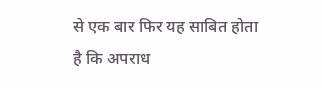से एक बार फिर यह साबित होता है कि अपराध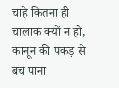चाहे कितना ही चालाक क्यों न हो, कानून की पकड़ से बच पाना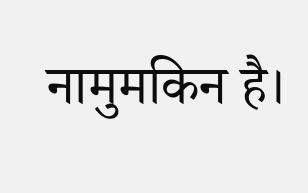नामुमकिन है।